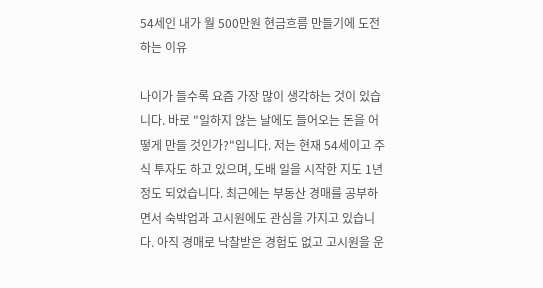54세인 내가 월 500만원 현금흐름 만들기에 도전하는 이유

나이가 들수록 요즘 가장 많이 생각하는 것이 있습니다. 바로 "일하지 않는 날에도 들어오는 돈을 어떻게 만들 것인가?"입니다. 저는 현재 54세이고 주식 투자도 하고 있으며, 도배 일을 시작한 지도 1년 정도 되었습니다. 최근에는 부동산 경매를 공부하면서 숙박업과 고시원에도 관심을 가지고 있습니다. 아직 경매로 낙찰받은 경험도 없고 고시원을 운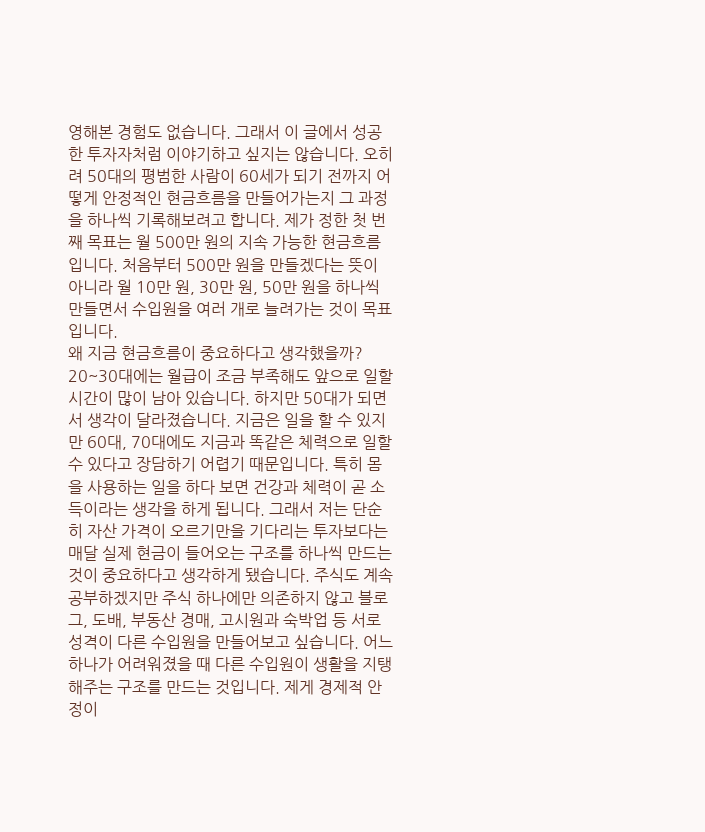영해본 경험도 없습니다. 그래서 이 글에서 성공한 투자자처럼 이야기하고 싶지는 않습니다. 오히려 50대의 평범한 사람이 60세가 되기 전까지 어떻게 안정적인 현금흐름을 만들어가는지 그 과정을 하나씩 기록해보려고 합니다. 제가 정한 첫 번째 목표는 월 500만 원의 지속 가능한 현금흐름입니다. 처음부터 500만 원을 만들겠다는 뜻이 아니라 월 10만 원, 30만 원, 50만 원을 하나씩 만들면서 수입원을 여러 개로 늘려가는 것이 목표입니다.
왜 지금 현금흐름이 중요하다고 생각했을까?
20~30대에는 월급이 조금 부족해도 앞으로 일할 시간이 많이 남아 있습니다. 하지만 50대가 되면서 생각이 달라졌습니다. 지금은 일을 할 수 있지만 60대, 70대에도 지금과 똑같은 체력으로 일할 수 있다고 장담하기 어렵기 때문입니다. 특히 몸을 사용하는 일을 하다 보면 건강과 체력이 곧 소득이라는 생각을 하게 됩니다. 그래서 저는 단순히 자산 가격이 오르기만을 기다리는 투자보다는 매달 실제 현금이 들어오는 구조를 하나씩 만드는 것이 중요하다고 생각하게 됐습니다. 주식도 계속 공부하겠지만 주식 하나에만 의존하지 않고 블로그, 도배, 부동산 경매, 고시원과 숙박업 등 서로 성격이 다른 수입원을 만들어보고 싶습니다. 어느 하나가 어려워졌을 때 다른 수입원이 생활을 지탱해주는 구조를 만드는 것입니다. 제게 경제적 안정이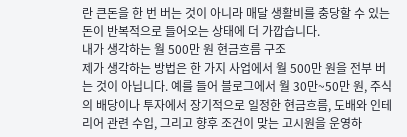란 큰돈을 한 번 버는 것이 아니라 매달 생활비를 충당할 수 있는 돈이 반복적으로 들어오는 상태에 더 가깝습니다.
내가 생각하는 월 500만 원 현금흐름 구조
제가 생각하는 방법은 한 가지 사업에서 월 500만 원을 전부 버는 것이 아닙니다. 예를 들어 블로그에서 월 30만~50만 원, 주식의 배당이나 투자에서 장기적으로 일정한 현금흐름, 도배와 인테리어 관련 수입, 그리고 향후 조건이 맞는 고시원을 운영하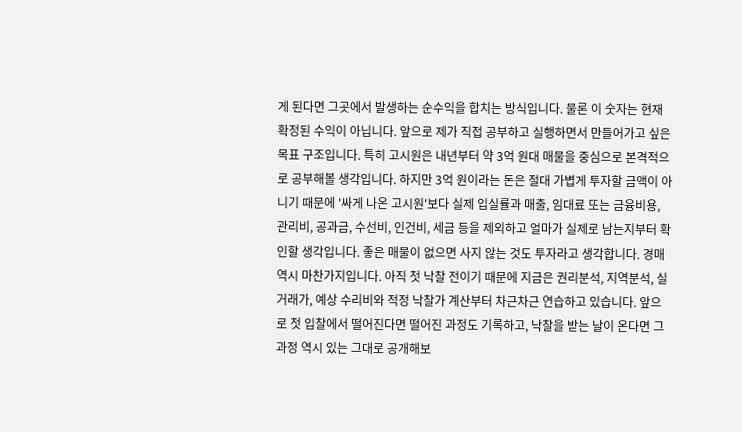게 된다면 그곳에서 발생하는 순수익을 합치는 방식입니다. 물론 이 숫자는 현재 확정된 수익이 아닙니다. 앞으로 제가 직접 공부하고 실행하면서 만들어가고 싶은 목표 구조입니다. 특히 고시원은 내년부터 약 3억 원대 매물을 중심으로 본격적으로 공부해볼 생각입니다. 하지만 3억 원이라는 돈은 절대 가볍게 투자할 금액이 아니기 때문에 '싸게 나온 고시원'보다 실제 입실률과 매출, 임대료 또는 금융비용, 관리비, 공과금, 수선비, 인건비, 세금 등을 제외하고 얼마가 실제로 남는지부터 확인할 생각입니다. 좋은 매물이 없으면 사지 않는 것도 투자라고 생각합니다. 경매 역시 마찬가지입니다. 아직 첫 낙찰 전이기 때문에 지금은 권리분석, 지역분석, 실거래가, 예상 수리비와 적정 낙찰가 계산부터 차근차근 연습하고 있습니다. 앞으로 첫 입찰에서 떨어진다면 떨어진 과정도 기록하고, 낙찰을 받는 날이 온다면 그 과정 역시 있는 그대로 공개해보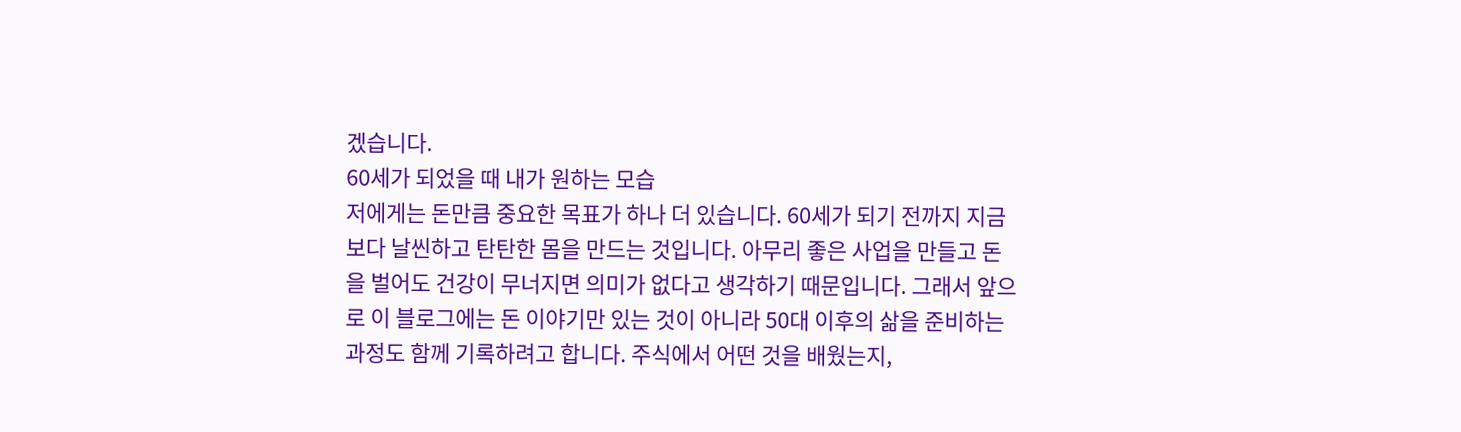겠습니다.
60세가 되었을 때 내가 원하는 모습
저에게는 돈만큼 중요한 목표가 하나 더 있습니다. 60세가 되기 전까지 지금보다 날씬하고 탄탄한 몸을 만드는 것입니다. 아무리 좋은 사업을 만들고 돈을 벌어도 건강이 무너지면 의미가 없다고 생각하기 때문입니다. 그래서 앞으로 이 블로그에는 돈 이야기만 있는 것이 아니라 50대 이후의 삶을 준비하는 과정도 함께 기록하려고 합니다. 주식에서 어떤 것을 배웠는지,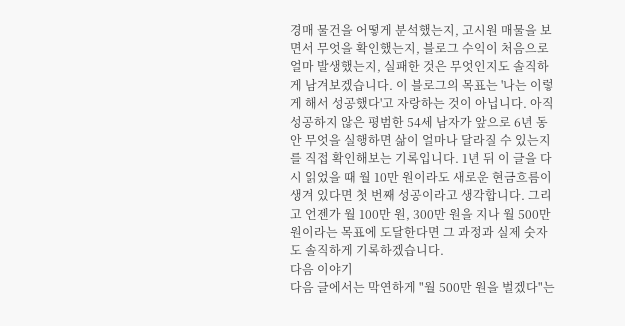경매 물건을 어떻게 분석했는지, 고시원 매물을 보면서 무엇을 확인했는지, 블로그 수익이 처음으로 얼마 발생했는지, 실패한 것은 무엇인지도 솔직하게 남겨보겠습니다. 이 블로그의 목표는 '나는 이렇게 해서 성공했다'고 자랑하는 것이 아닙니다. 아직 성공하지 않은 평범한 54세 남자가 앞으로 6년 동안 무엇을 실행하면 삶이 얼마나 달라질 수 있는지를 직접 확인해보는 기록입니다. 1년 뒤 이 글을 다시 읽었을 때 월 10만 원이라도 새로운 현금흐름이 생겨 있다면 첫 번째 성공이라고 생각합니다. 그리고 언젠가 월 100만 원, 300만 원을 지나 월 500만 원이라는 목표에 도달한다면 그 과정과 실제 숫자도 솔직하게 기록하겠습니다.
다음 이야기
다음 글에서는 막연하게 "월 500만 원을 벌겠다"는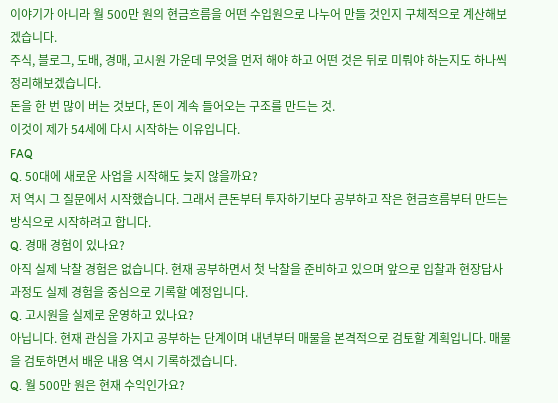이야기가 아니라 월 500만 원의 현금흐름을 어떤 수입원으로 나누어 만들 것인지 구체적으로 계산해보겠습니다.
주식, 블로그, 도배, 경매, 고시원 가운데 무엇을 먼저 해야 하고 어떤 것은 뒤로 미뤄야 하는지도 하나씩 정리해보겠습니다.
돈을 한 번 많이 버는 것보다, 돈이 계속 들어오는 구조를 만드는 것.
이것이 제가 54세에 다시 시작하는 이유입니다.
FAQ
Q. 50대에 새로운 사업을 시작해도 늦지 않을까요?
저 역시 그 질문에서 시작했습니다. 그래서 큰돈부터 투자하기보다 공부하고 작은 현금흐름부터 만드는 방식으로 시작하려고 합니다.
Q. 경매 경험이 있나요?
아직 실제 낙찰 경험은 없습니다. 현재 공부하면서 첫 낙찰을 준비하고 있으며 앞으로 입찰과 현장답사 과정도 실제 경험을 중심으로 기록할 예정입니다.
Q. 고시원을 실제로 운영하고 있나요?
아닙니다. 현재 관심을 가지고 공부하는 단계이며 내년부터 매물을 본격적으로 검토할 계획입니다. 매물을 검토하면서 배운 내용 역시 기록하겠습니다.
Q. 월 500만 원은 현재 수익인가요?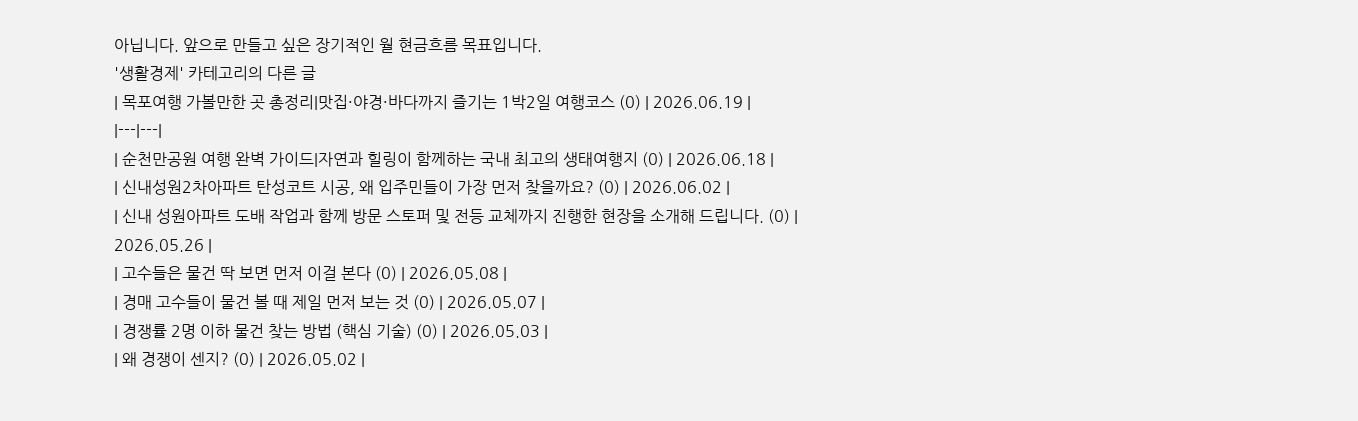아닙니다. 앞으로 만들고 싶은 장기적인 월 현금흐름 목표입니다.
'생활경제' 카테고리의 다른 글
| 목포여행 가볼만한 곳 총정리|맛집·야경·바다까지 즐기는 1박2일 여행코스 (0) | 2026.06.19 |
|---|---|
| 순천만공원 여행 완벽 가이드|자연과 힐링이 함께하는 국내 최고의 생태여행지 (0) | 2026.06.18 |
| 신내성원2차아파트 탄성코트 시공, 왜 입주민들이 가장 먼저 찾을까요? (0) | 2026.06.02 |
| 신내 성원아파트 도배 작업과 함께 방문 스토퍼 및 전등 교체까지 진행한 현장을 소개해 드립니다. (0) | 2026.05.26 |
| 고수들은 물건 딱 보면 먼저 이걸 본다 (0) | 2026.05.08 |
| 경매 고수들이 물건 볼 때 제일 먼저 보는 것 (0) | 2026.05.07 |
| 경쟁률 2명 이하 물건 찾는 방법 (핵심 기술) (0) | 2026.05.03 |
| 왜 경쟁이 센지? (0) | 2026.05.02 |